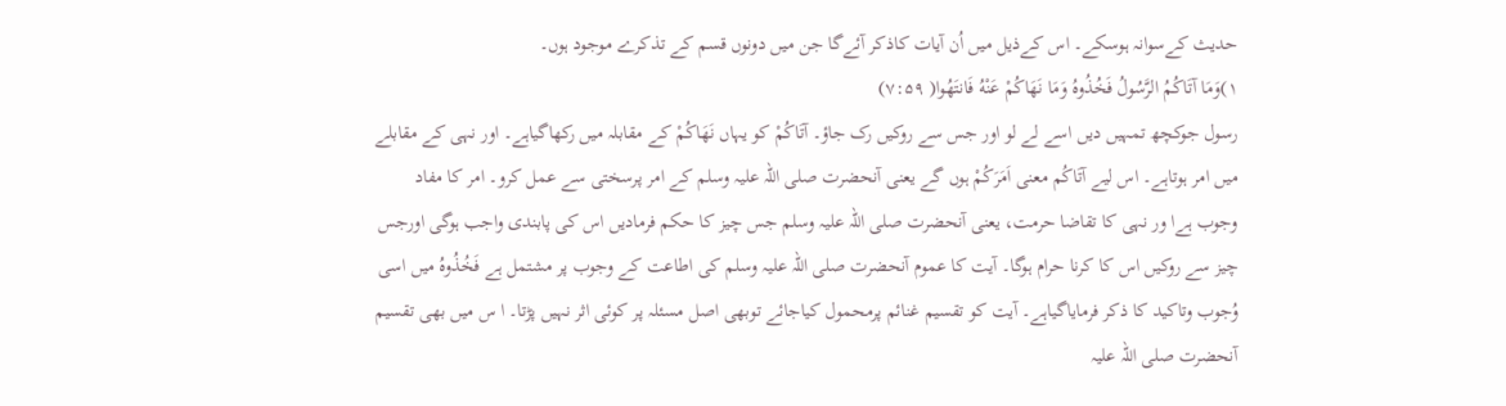حدیث کےسوانہ ہوسکے۔ اس کےذیل میں اُن آیات کاذکر آئےگا جن میں دونوں قسم کے تذکرے موجود ہوں۔
۱)وَمَا آتَاكُمُ الرَّسُولُ فَخُذُوهُ وَمَا نَهَاكُمْ عَنْهُ فَانتَهُوا( ۷:۵۹)
رسول جوکچھ تمہیں دیں اسے لے لو اور جس سے روکیں رک جاؤ۔ آتَاكُمْ کو یہاں نَهَاكُمْ کے مقابلہ میں رکھاگیاہے۔ اور نہی کے مقابلے میں امر ہوتاہے۔ اس لیے آتَاكُم معنی اَمَرَکُمْ ہوں گے یعنی آنحضرت صلی اللہ علیہ وسلم کے امر پرسختی سے عمل کرو۔ امر کا مفاد وجوب ہےا ور نہی کا تقاضا حرمت، یعنی آنحضرت صلی اللہ علیہ وسلم جس چیز کا حکم فرمادیں اس کی پابندی واجب ہوگی اورجس چیز سے روکیں اس کا کرنا حرام ہوگا۔ آیت کا عموم آنحضرت صلی اللہ علیہ وسلم کی اطاعت کے وجوب پر مشتمل ہے فَخُذُوهُ میں اسی وُجوب وتاکید کا ذکر فرمایاگیاہے۔ آیت کو تقسیم غنائم پرمحمول کیاجائے توبھی اصل مسئلہ پر کوئی اثر نہیں پڑتا۔ ا س میں بھی تقسیم آنحضرت صلی اللہ علیہ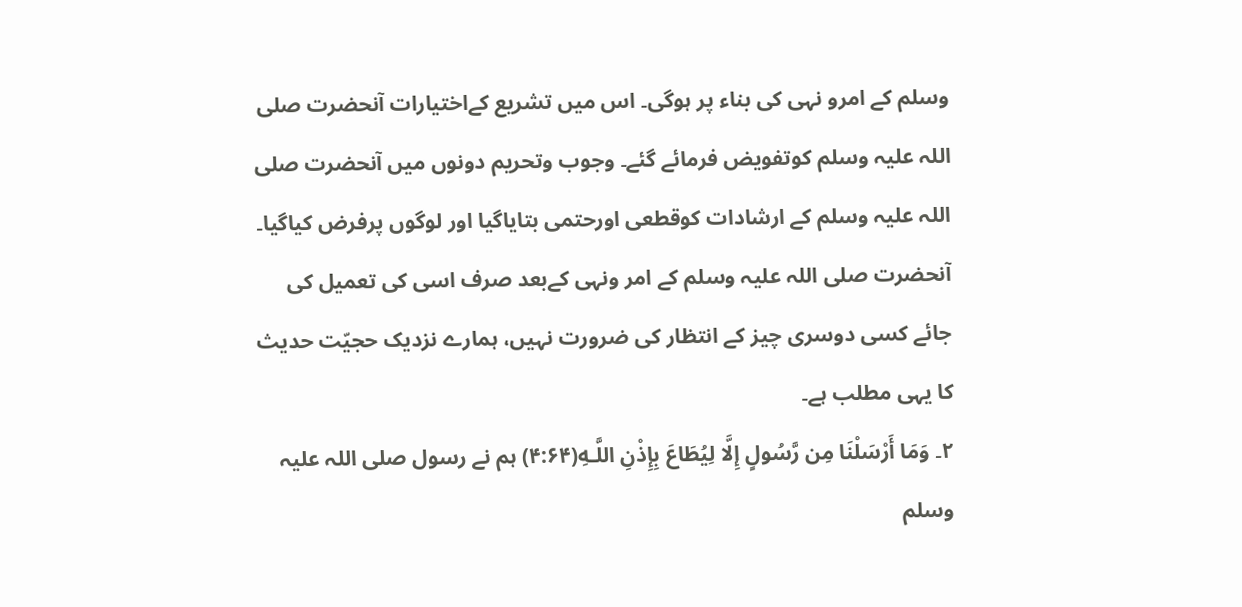وسلم کے امرو نہی کی بناء پر ہوگی۔ اس میں تشریع کےاختیارات آنحضرت صلی اللہ علیہ وسلم کوتفویض فرمائے گئے۔ وجوب وتحریم دونوں میں آنحضرت صلی اللہ علیہ وسلم کے ارشادات کوقطعی اورحتمی بتایاگیا اور لوگوں پرفرض کیاگیا۔ آنحضرت صلی اللہ علیہ وسلم کے امر ونہی کےبعد صرف اسی کی تعمیل کی جائے کسی دوسری چیز کے انتظار کی ضرورت نہیں، ہمارے نزدیک حجیّت حدیث کا یہی مطلب ہے۔
۲۔ وَمَا أَرْسَلْنَا مِن رَّسُولٍ إِلَّا لِيُطَاعَ بِإِذْنِ اللَّـهِ(۴:۶۴) ہم نے رسول صلی اللہ علیہ وسلم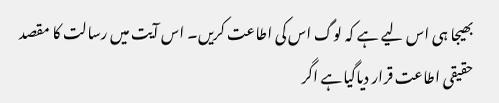بھیجا ہی اس لیے ہے کہ لوگ اس کی اطاعت کریں۔ اس آیت میں رسالت کا مقصد حقیقی اطاعت قرار دیاگیاہے اگر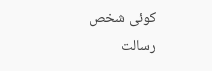کوئی شخص رسالت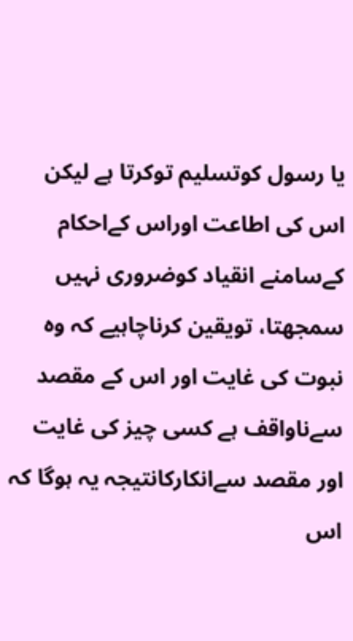یا رسول کوتسلیم توکرتا ہے لیکن اس کی اطاعت اوراس کےاحکام کےسامنے انقیاد کوضروری نہیں سمجھتا، تویقین کرناچاہیے کہ وہ نبوت کی غایت اور اس کے مقصد سےناواقف ہے کسی چیز کی غایت اور مقصد سےانکارکانتیجہ یہ ہوگا کہ اس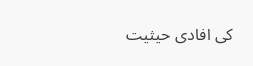کی افادی حیثیت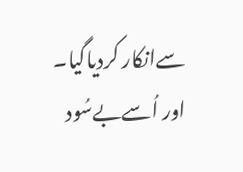سےانکار کردیاگیا۔ اور اُسےبےسُود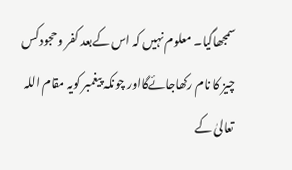سمجھاگیا۔ معلوم نہیں کہ اس کےبعد کفر وحجود کس چیز کا نام رکھاجائےگااور چونکہ پیغمبر کویہ مقام اللہ تعالیٰ کے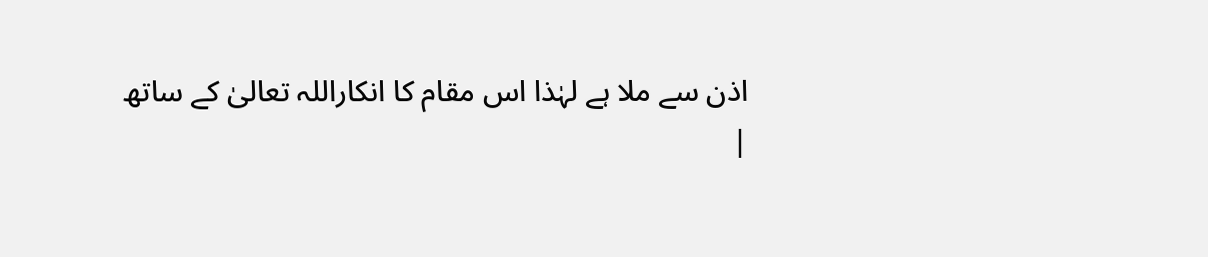اذن سے ملا ہے لہٰذا اس مقام کا انکاراللہ تعالیٰ کے ساتھ
|